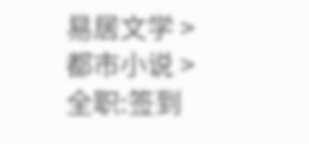易居文学 > 都市小说 > 全职:签到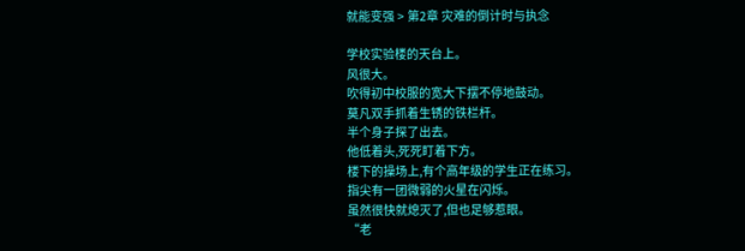就能变强 > 第2章 灾难的倒计时与执念

学校实验楼的天台上。
风很大。
吹得初中校服的宽大下摆不停地鼓动。
莫凡双手抓着生锈的铁栏杆。
半个身子探了出去。
他低着头,死死盯着下方。
楼下的操场上,有个高年级的学生正在练习。
指尖有一团微弱的火星在闪烁。
虽然很快就熄灭了,但也足够惹眼。
“老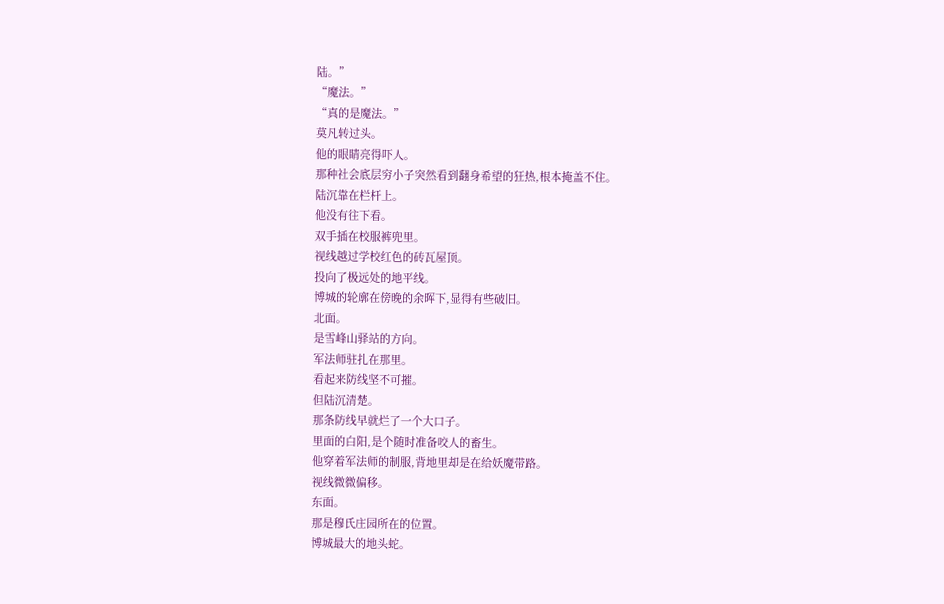陆。”
“魔法。”
“真的是魔法。”
莫凡转过头。
他的眼睛亮得吓人。
那种社会底层穷小子突然看到翻身希望的狂热,根本掩盖不住。
陆沉靠在栏杆上。
他没有往下看。
双手插在校服裤兜里。
视线越过学校红色的砖瓦屋顶。
投向了极远处的地平线。
博城的轮廓在傍晚的余晖下,显得有些破旧。
北面。
是雪峰山驿站的方向。
军法师驻扎在那里。
看起来防线坚不可摧。
但陆沉清楚。
那条防线早就烂了一个大口子。
里面的白阳,是个随时准备咬人的畜生。
他穿着军法师的制服,背地里却是在给妖魔带路。
视线微微偏移。
东面。
那是穆氏庄园所在的位置。
博城最大的地头蛇。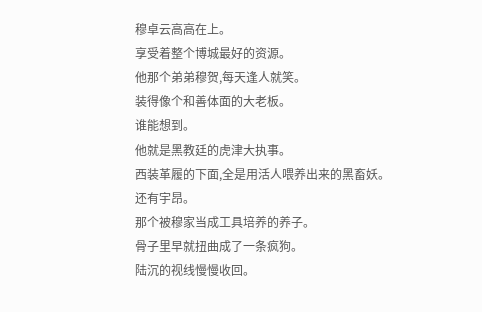穆卓云高高在上。
享受着整个博城最好的资源。
他那个弟弟穆贺,每天逢人就笑。
装得像个和善体面的大老板。
谁能想到。
他就是黑教廷的虎津大执事。
西装革履的下面,全是用活人喂养出来的黑畜妖。
还有宇昂。
那个被穆家当成工具培养的养子。
骨子里早就扭曲成了一条疯狗。
陆沉的视线慢慢收回。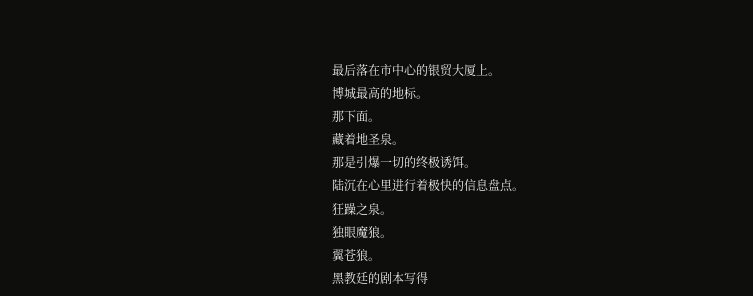最后落在市中心的银贸大厦上。
博城最高的地标。
那下面。
藏着地圣泉。
那是引爆一切的终极诱饵。
陆沉在心里进行着极快的信息盘点。
狂躁之泉。
独眼魔狼。
翼苍狼。
黑教廷的剧本写得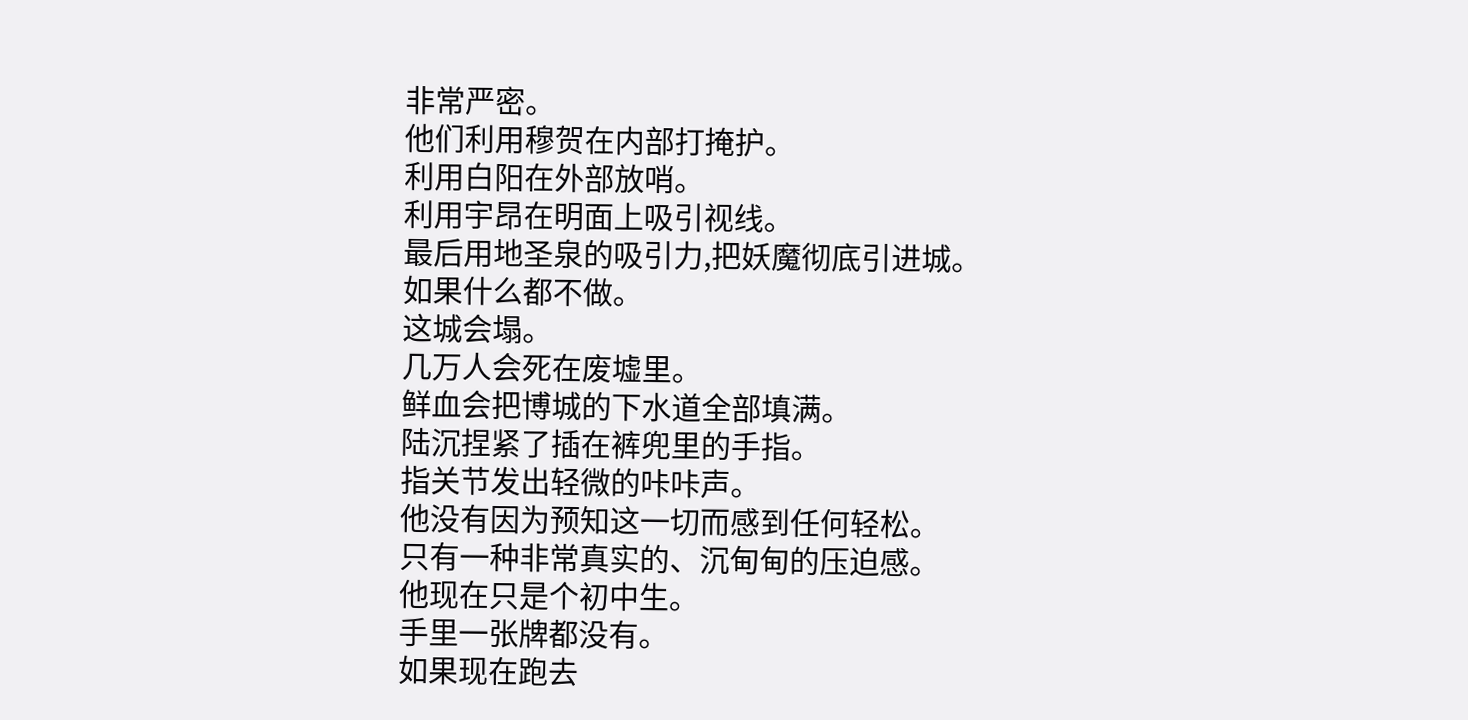非常严密。
他们利用穆贺在内部打掩护。
利用白阳在外部放哨。
利用宇昂在明面上吸引视线。
最后用地圣泉的吸引力,把妖魔彻底引进城。
如果什么都不做。
这城会塌。
几万人会死在废墟里。
鲜血会把博城的下水道全部填满。
陆沉捏紧了插在裤兜里的手指。
指关节发出轻微的咔咔声。
他没有因为预知这一切而感到任何轻松。
只有一种非常真实的、沉甸甸的压迫感。
他现在只是个初中生。
手里一张牌都没有。
如果现在跑去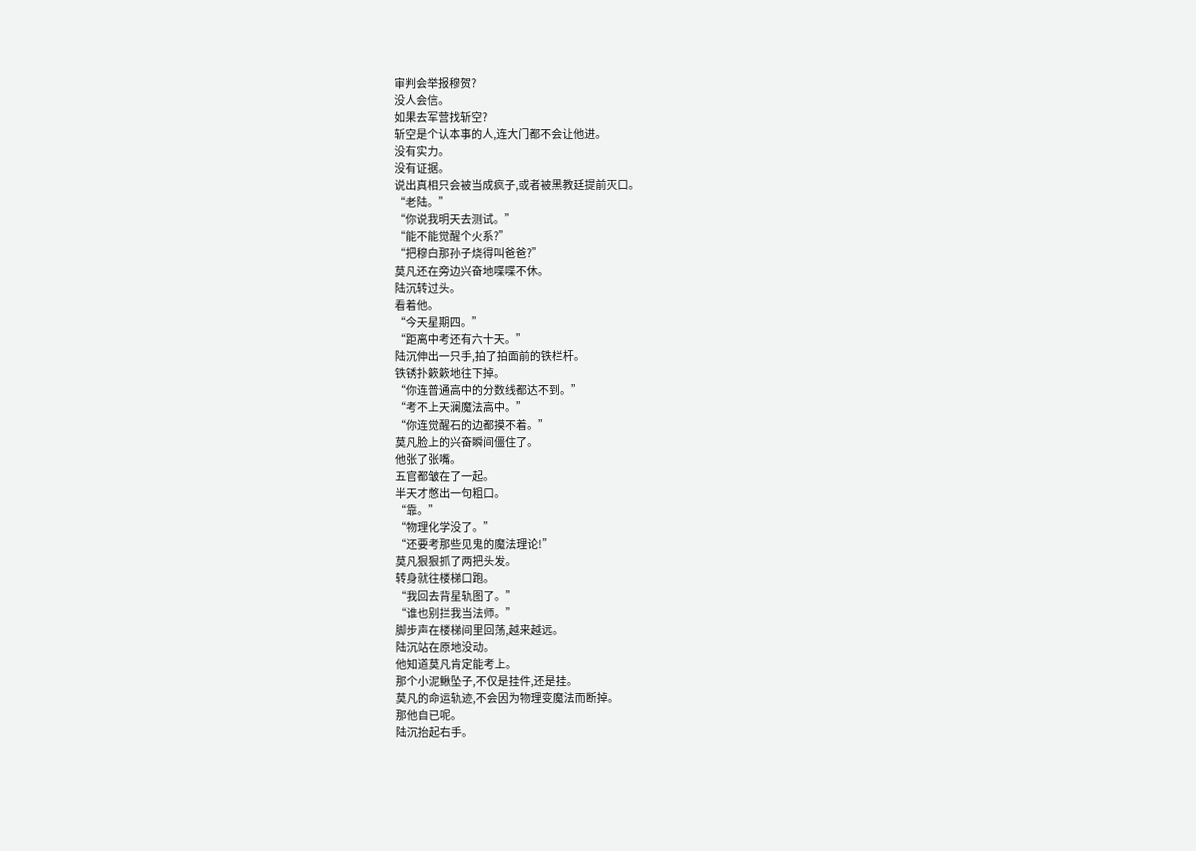审判会举报穆贺?
没人会信。
如果去军营找斩空?
斩空是个认本事的人,连大门都不会让他进。
没有实力。
没有证据。
说出真相只会被当成疯子,或者被黑教廷提前灭口。
“老陆。”
“你说我明天去测试。”
“能不能觉醒个火系?”
“把穆白那孙子烧得叫爸爸?”
莫凡还在旁边兴奋地喋喋不休。
陆沉转过头。
看着他。
“今天星期四。”
“距离中考还有六十天。”
陆沉伸出一只手,拍了拍面前的铁栏杆。
铁锈扑簌簌地往下掉。
“你连普通高中的分数线都达不到。”
“考不上天澜魔法高中。”
“你连觉醒石的边都摸不着。”
莫凡脸上的兴奋瞬间僵住了。
他张了张嘴。
五官都皱在了一起。
半天才憋出一句粗口。
“靠。”
“物理化学没了。”
“还要考那些见鬼的魔法理论!”
莫凡狠狠抓了两把头发。
转身就往楼梯口跑。
“我回去背星轨图了。”
“谁也别拦我当法师。”
脚步声在楼梯间里回荡,越来越远。
陆沉站在原地没动。
他知道莫凡肯定能考上。
那个小泥鳅坠子,不仅是挂件,还是挂。
莫凡的命运轨迹,不会因为物理变魔法而断掉。
那他自已呢。
陆沉抬起右手。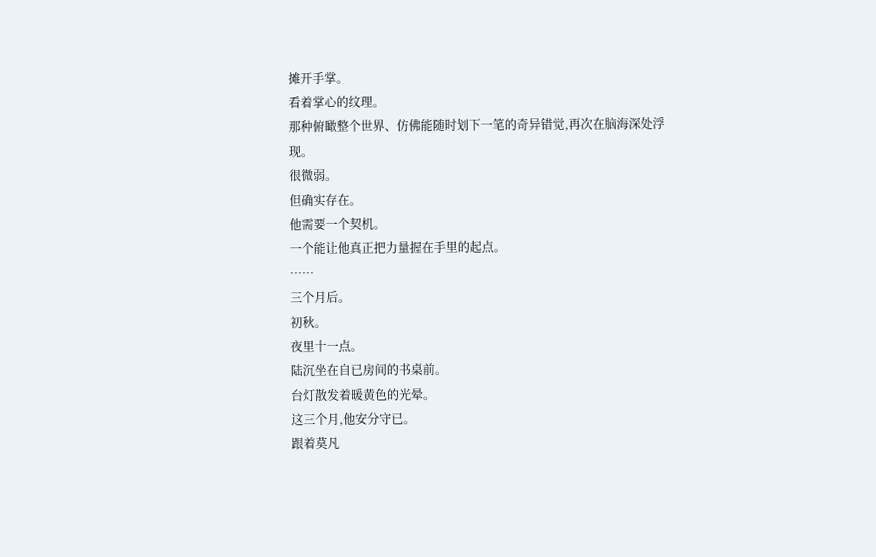摊开手掌。
看着掌心的纹理。
那种俯瞰整个世界、仿佛能随时划下一笔的奇异错觉,再次在脑海深处浮现。
很微弱。
但确实存在。
他需要一个契机。
一个能让他真正把力量握在手里的起点。
……
三个月后。
初秋。
夜里十一点。
陆沉坐在自已房间的书桌前。
台灯散发着暖黄色的光晕。
这三个月,他安分守已。
跟着莫凡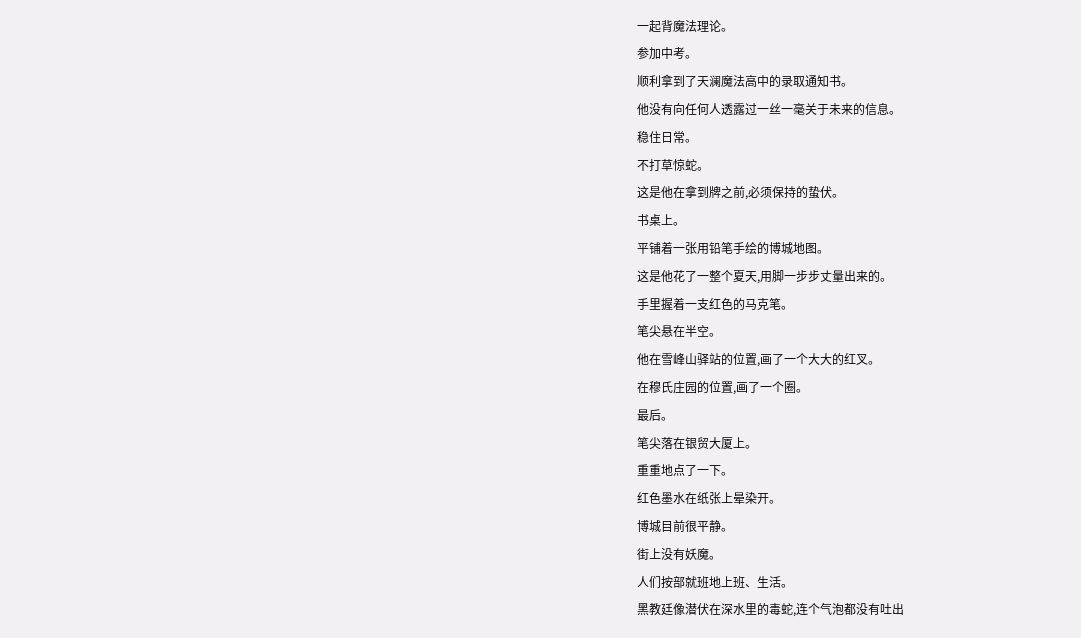一起背魔法理论。
参加中考。
顺利拿到了天澜魔法高中的录取通知书。
他没有向任何人透露过一丝一毫关于未来的信息。
稳住日常。
不打草惊蛇。
这是他在拿到牌之前,必须保持的蛰伏。
书桌上。
平铺着一张用铅笔手绘的博城地图。
这是他花了一整个夏天,用脚一步步丈量出来的。
手里握着一支红色的马克笔。
笔尖悬在半空。
他在雪峰山驿站的位置,画了一个大大的红叉。
在穆氏庄园的位置,画了一个圈。
最后。
笔尖落在银贸大厦上。
重重地点了一下。
红色墨水在纸张上晕染开。
博城目前很平静。
街上没有妖魔。
人们按部就班地上班、生活。
黑教廷像潜伏在深水里的毒蛇,连个气泡都没有吐出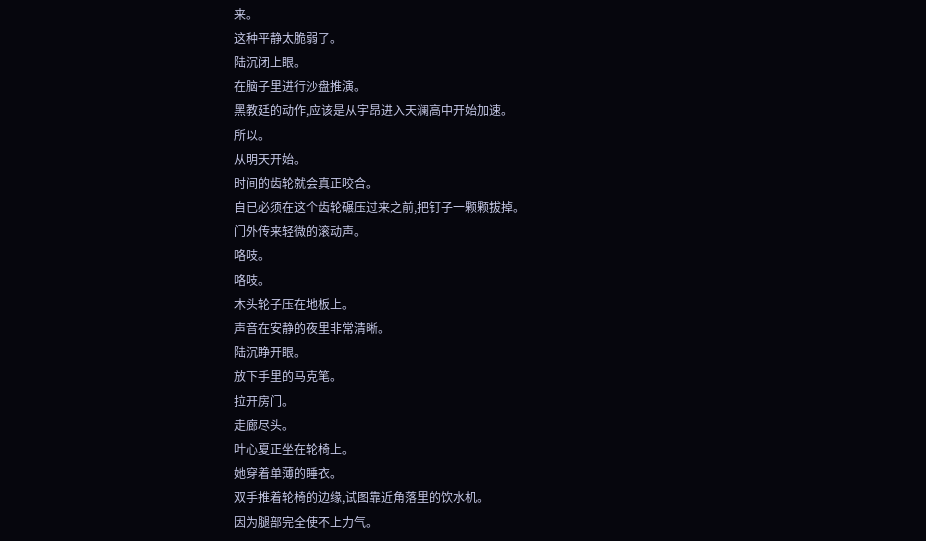来。
这种平静太脆弱了。
陆沉闭上眼。
在脑子里进行沙盘推演。
黑教廷的动作,应该是从宇昂进入天澜高中开始加速。
所以。
从明天开始。
时间的齿轮就会真正咬合。
自已必须在这个齿轮碾压过来之前,把钉子一颗颗拔掉。
门外传来轻微的滚动声。
咯吱。
咯吱。
木头轮子压在地板上。
声音在安静的夜里非常清晰。
陆沉睁开眼。
放下手里的马克笔。
拉开房门。
走廊尽头。
叶心夏正坐在轮椅上。
她穿着单薄的睡衣。
双手推着轮椅的边缘,试图靠近角落里的饮水机。
因为腿部完全使不上力气。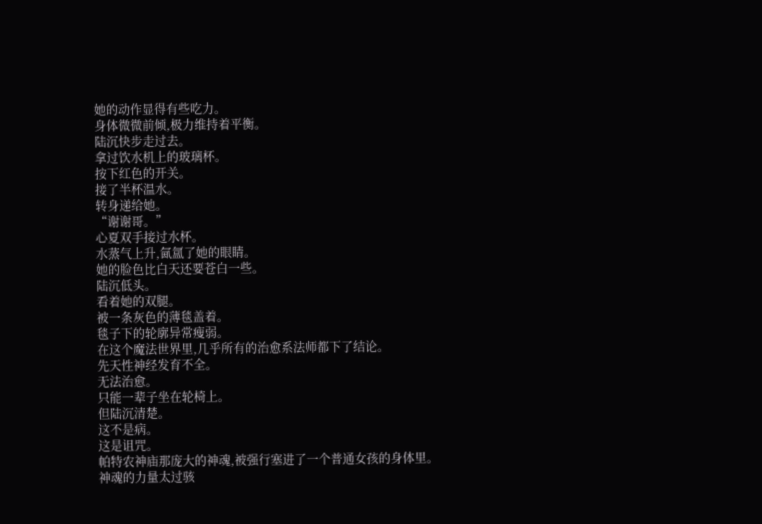她的动作显得有些吃力。
身体微微前倾,极力维持着平衡。
陆沉快步走过去。
拿过饮水机上的玻璃杯。
按下红色的开关。
接了半杯温水。
转身递给她。
“谢谢哥。”
心夏双手接过水杯。
水蒸气上升,氤氲了她的眼睛。
她的脸色比白天还要苍白一些。
陆沉低头。
看着她的双腿。
被一条灰色的薄毯盖着。
毯子下的轮廓异常瘦弱。
在这个魔法世界里,几乎所有的治愈系法师都下了结论。
先天性神经发育不全。
无法治愈。
只能一辈子坐在轮椅上。
但陆沉清楚。
这不是病。
这是诅咒。
帕特农神庙那庞大的神魂,被强行塞进了一个普通女孩的身体里。
神魂的力量太过骇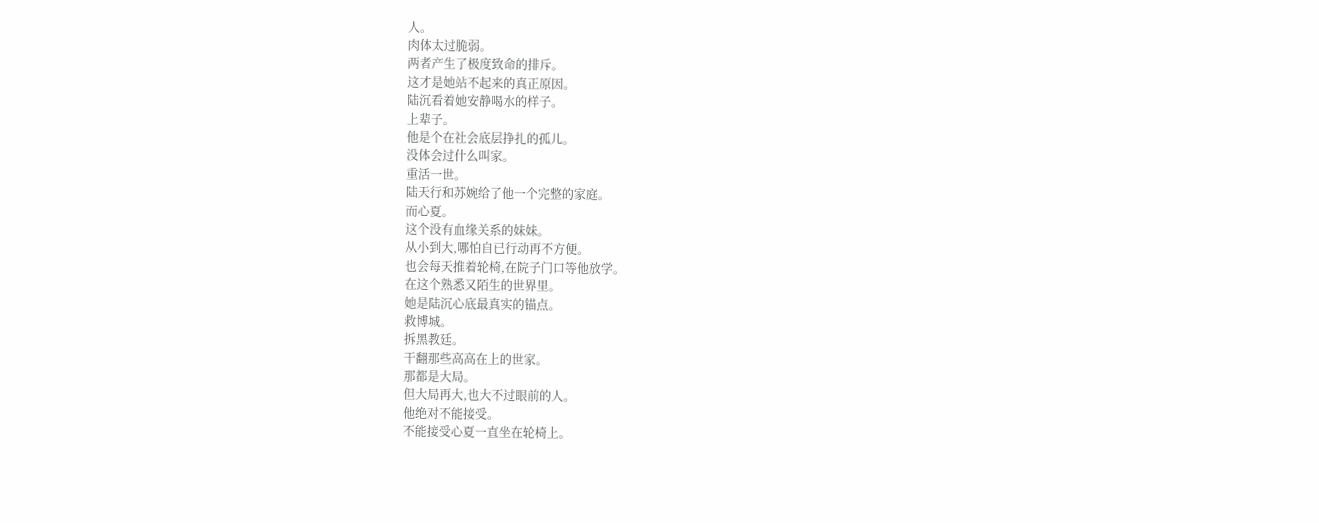人。
肉体太过脆弱。
两者产生了极度致命的排斥。
这才是她站不起来的真正原因。
陆沉看着她安静喝水的样子。
上辈子。
他是个在社会底层挣扎的孤儿。
没体会过什么叫家。
重活一世。
陆天行和苏婉给了他一个完整的家庭。
而心夏。
这个没有血缘关系的妹妹。
从小到大,哪怕自已行动再不方便。
也会每天推着轮椅,在院子门口等他放学。
在这个熟悉又陌生的世界里。
她是陆沉心底最真实的锚点。
救博城。
拆黑教廷。
干翻那些高高在上的世家。
那都是大局。
但大局再大,也大不过眼前的人。
他绝对不能接受。
不能接受心夏一直坐在轮椅上。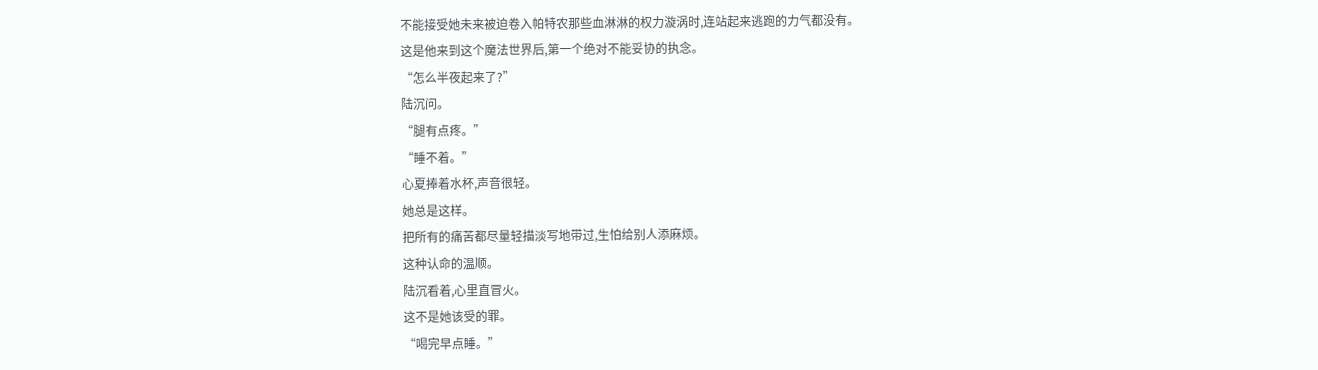不能接受她未来被迫卷入帕特农那些血淋淋的权力漩涡时,连站起来逃跑的力气都没有。
这是他来到这个魔法世界后,第一个绝对不能妥协的执念。
“怎么半夜起来了?”
陆沉问。
“腿有点疼。”
“睡不着。”
心夏捧着水杯,声音很轻。
她总是这样。
把所有的痛苦都尽量轻描淡写地带过,生怕给别人添麻烦。
这种认命的温顺。
陆沉看着,心里直冒火。
这不是她该受的罪。
“喝完早点睡。”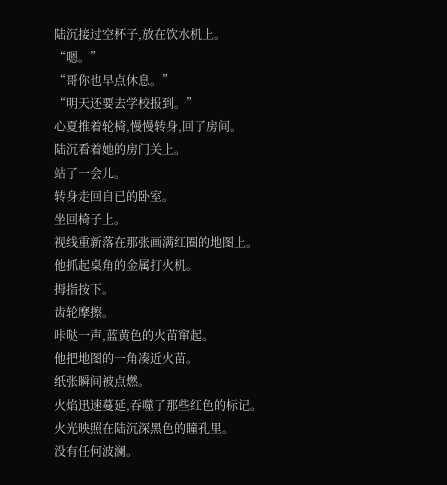陆沉接过空杯子,放在饮水机上。
“嗯。”
“哥你也早点休息。”
“明天还要去学校报到。”
心夏推着轮椅,慢慢转身,回了房间。
陆沉看着她的房门关上。
站了一会儿。
转身走回自已的卧室。
坐回椅子上。
视线重新落在那张画满红圈的地图上。
他抓起桌角的金属打火机。
拇指按下。
齿轮摩擦。
咔哒一声,蓝黄色的火苗窜起。
他把地图的一角凑近火苗。
纸张瞬间被点燃。
火焰迅速蔓延,吞噬了那些红色的标记。
火光映照在陆沉深黑色的瞳孔里。
没有任何波澜。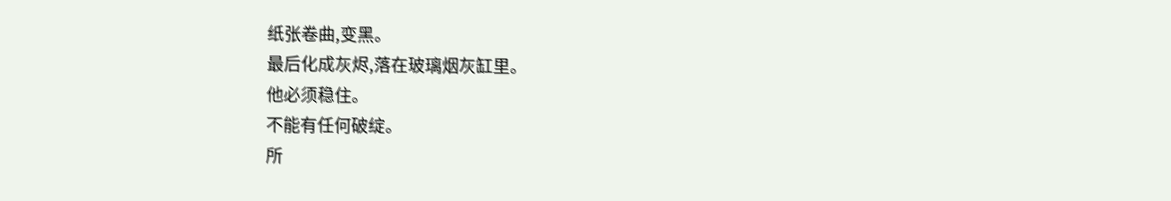纸张卷曲,变黑。
最后化成灰烬,落在玻璃烟灰缸里。
他必须稳住。
不能有任何破绽。
所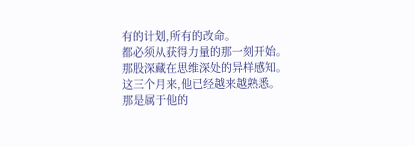有的计划,所有的改命。
都必须从获得力量的那一刻开始。
那股深藏在思维深处的异样感知。
这三个月来,他已经越来越熟悉。
那是属于他的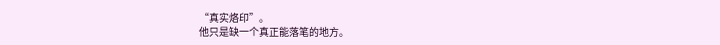“真实烙印”。
他只是缺一个真正能落笔的地方。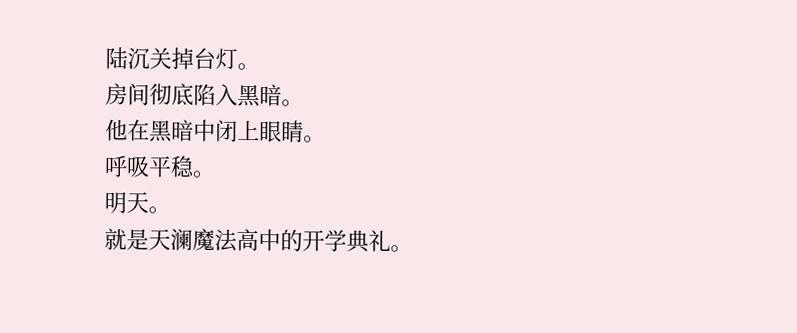陆沉关掉台灯。
房间彻底陷入黑暗。
他在黑暗中闭上眼睛。
呼吸平稳。
明天。
就是天澜魔法高中的开学典礼。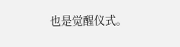也是觉醒仪式。